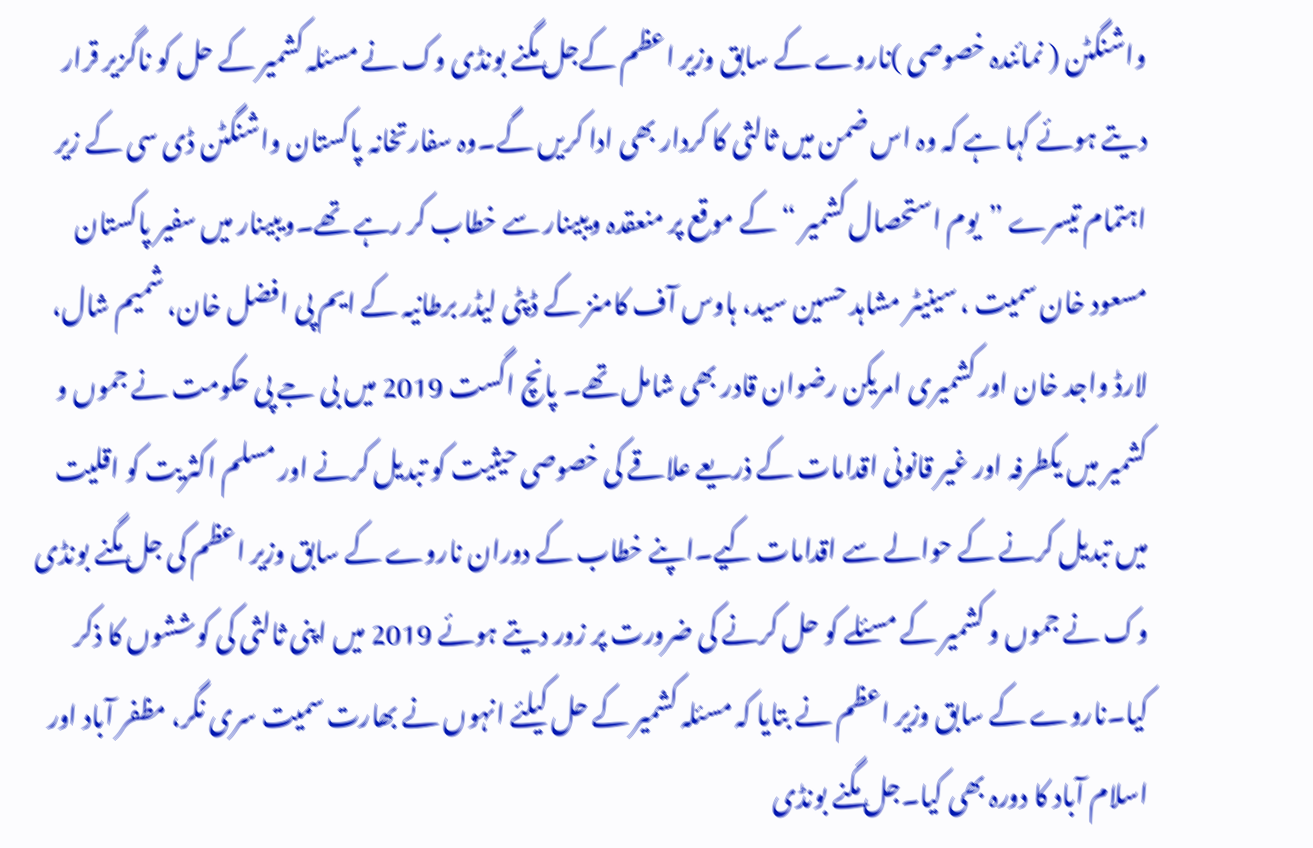واشنگٹن ( نمائندہ خصوصی )ناروے کے سابق وزیر اعظم کےجل مگنے بونڈی وک نے مسئلہ کشمیر کے حل کو ناگزیر قرار دیتے ہوئے کہا ہے کہ وہ اس ضمن میں ثالثی کا کردار بھی ادا کریں گے۔وہ سفارتخانہ پاکستان واشنگٹن ڈی سی کے زیر اہتمام تیسرے ”یوم استحصال کشمیر “ کے موقع پر منعقدہ ویبینار سے خطاب کر رہے تھے۔ویبینار میں سفیر پاکستان مسعود خان سمیت ، سینیٹر مشاہد حسین سید، ہاوس آف کامنز کے ڈپٹی لیڈر برطانیہ کے ایم پی افضل خان، شمیم شال، لارڈ واجد خان اور کشمیری امریکن رضوان قادر بھی شامل تھے۔ پانچ اگست 2019 میں بی جے پی حکومت نے جموں و کشمیر میں یکطرفہ اور غیر قانونی اقدامات کے ذریعے علاقے کی خصوصی حیثیت کو تبدیل کرنے اور مسلم اکثریت کو اقلیت میں تبدیل کرنے کے حوالے سے اقدامات کیے۔اپنے خطاب کے دوران ناروے کے سابق وزیر اعظم کی جل مگنے بونڈی وک نے جموں و کشمیر کے مسئلے کو حل کرنے کی ضرورت پر زور دیتے ہوئے 2019 میں اپنی ثالثی کی کوششوں کا ذکر کیا۔ناروے کے سابق وزیر اعظم نے بتایا کہ مسئلہ کشمیر کے حل کیلئے انہوں نے بھارت سمیت سری نگر، مظفر آباد اور اسلام آباد کا دورہ بھی کیا۔جل مگنے بونڈی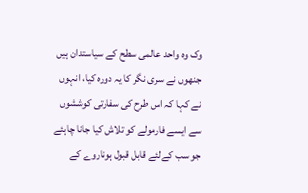وک وہ واحد عالمی سطح کے سیاستدان ہیں جنھوں نے سری نگر کا یہ دورہ کیا، انہوں نے کہا کہ اس طرح کی سفارتی کوششوں سے ایسے فارمولے کو تلاش کیا جانا چاہئے جو سب کےلئے قابل قبول ہوناروے کے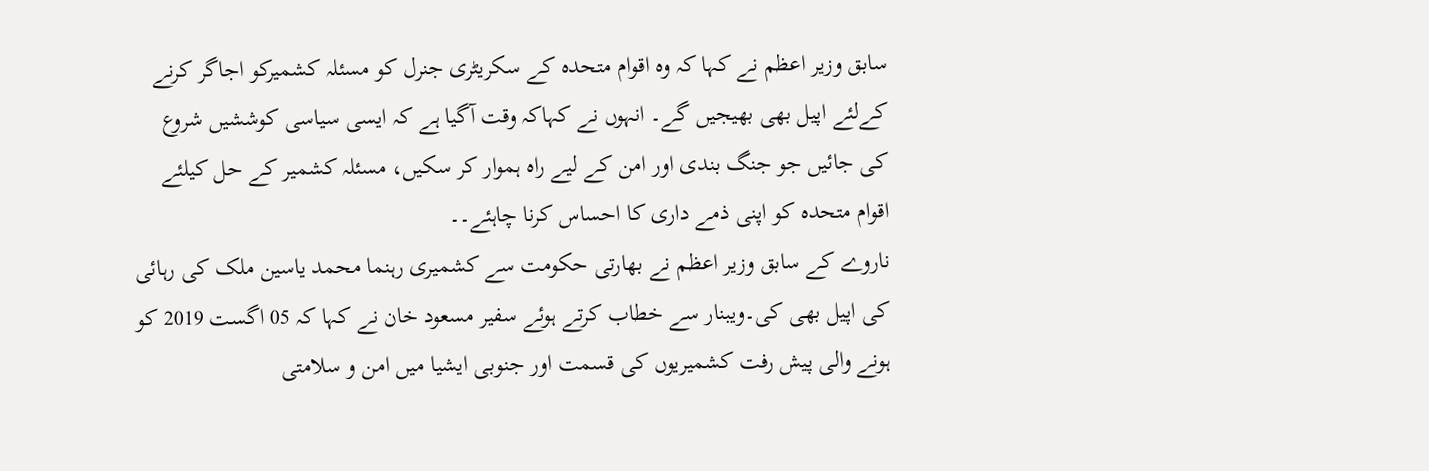سابق وزیر اعظم نے کہا کہ وہ اقوام متحدہ کے سکریٹری جنرل کو مسئلہ کشمیرکو اجاگر کرنے کےلئے اپیل بھی بھیجیں گے۔ انہوں نے کہاکہ وقت آگیا ہے کہ ایسی سیاسی کوششیں شروع کی جائیں جو جنگ بندی اور امن کے لیے راہ ہموار کر سکیں، مسئلہ کشمیر کے حل کیلئے اقوام متحدہ کو اپنی ذمے داری کا احساس کرنا چاہئے۔۔
ناروے کے سابق وزیر اعظم نے بھارتی حکومت سے کشمیری رہنما محمد یاسین ملک کی رہائی کی اپیل بھی کی۔ویبنار سے خطاب کرتے ہوئے سفیر مسعود خان نے کہا کہ 05 اگست 2019 کو ہونے والی پیش رفت کشمیریوں کی قسمت اور جنوبی ایشیا میں امن و سلامتی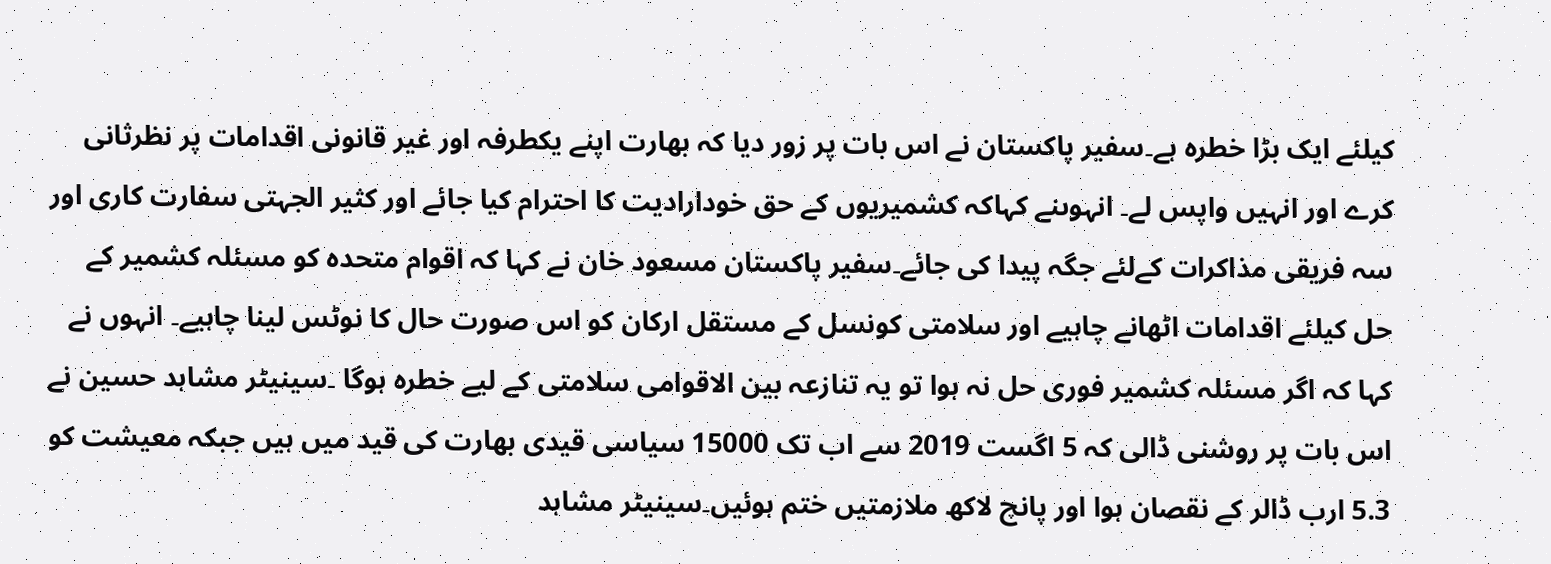کیلئے ایک بڑا خطرہ ہے۔سفیر پاکستان نے اس بات پر زور دیا کہ بھارت اپنے یکطرفہ اور غیر قانونی اقدامات پر نظرثانی کرے اور انہیں واپس لے۔ انہوںنے کہاکہ کشمیریوں کے حق خودارادیت کا احترام کیا جائے اور کثیر الجہتی سفارت کاری اور سہ فریقی مذاکرات کےلئے جگہ پیدا کی جائے۔سفیر پاکستان مسعود خان نے کہا کہ اقوام متحدہ کو مسئلہ کشمیر کے حل کیلئے اقدامات اٹھانے چاہیے اور سلامتی کونسل کے مستقل ارکان کو اس صورت حال کا نوٹس لینا چاہیے۔ انہوں نے کہا کہ اگر مسئلہ کشمیر فوری حل نہ ہوا تو یہ تنازعہ بین الاقوامی سلامتی کے لیے خطرہ ہوگا ۔سینیٹر مشاہد حسین نے اس بات پر روشنی ڈالی کہ 5 اگست 2019 سے اب تک 15000 سیاسی قیدی بھارت کی قید میں ہیں جبکہ معیشت کو 5.3 ارب ڈالر کے نقصان ہوا اور پانچ لاکھ ملازمتیں ختم ہوئیں۔سینیٹر مشاہد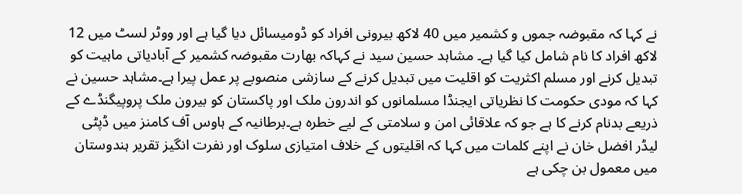نے کہا کہ مقبوضہ جموں و کشمیر میں 40 لاکھ بیرونی افراد کو ڈومیسائل دیا گیا ہے اور ووٹر لسٹ میں 12 لاکھ افراد کا نام شامل کیا گیا ہے۔ مشاہد حسین سید نے کہاکہ بھارت مقبوضہ کشمیر کے آبادیاتی ماہیت کو تبدیل کرنے اور مسلم اکثریت کو اقلیت میں تبدیل کرنے کے سازشی منصوبے پر عمل پیرا ہے۔مشاہد حسین نے کہا کہ مودی حکومت کا نظریاتی ایجنڈا مسلمانوں کو اندرون ملک اور پاکستان کو بیرون ملک پروپیگنڈے کے ذریعے بدنام کرنے کا ہے جو کہ علاقائی امن و سلامتی کے لیے خطرہ ہے۔برطانیہ کے ہاوس آف کامنز میں ڈپٹی لیڈر افضل خان نے اپنے کلمات میں کہا کہ اقلیتوں کے خلاف امتیازی سلوک اور نفرت انگیز تقریر ہندوستان میں معمول بن چکی ہے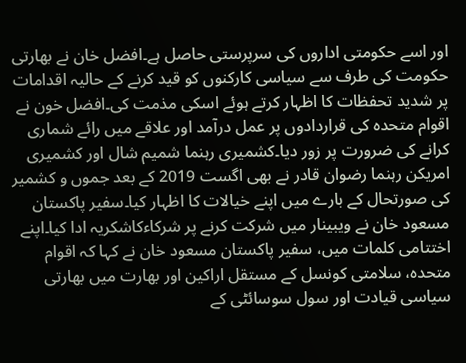اور اسے حکومتی اداروں کی سرپرستی حاصل ہے۔افضل خان نے بھارتی حکومت کی طرف سے سیاسی کارکنوں کو قید کرنے کے حالیہ اقدامات پر شدید تحفظات کا اظہار کرتے ہوئے اسکی مذمت کی۔افضل خون نے اقوام متحدہ کی قراردادوں پر عمل درآمد اور علاقے میں رائے شماری کرانے کی ضرورت پر زور دیا۔کشمیری رہنما شمیم شال اور کشمیری امریکن رہنما رضوان قادر نے بھی اگست 2019 کے بعد جموں و کشمیر کی صورتحال کے بارے میں اپنے خیالات کا اظہار کیا۔سفیر پاکستان مسعود خان نے ویبینار میں شرکت کرنے پر شرکاءکاشکریہ ادا کیا۔اپنے اختتامی کلمات میں، سفیر پاکستان مسعود خان نے کہا کہ اقوام متحدہ، سلامتی کونسل کے مستقل اراکین اور بھارت میں بھارتی سیاسی قیادت اور سول سوسائٹی کے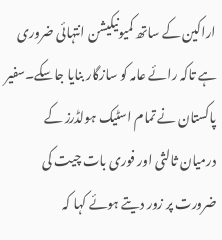اراکین کے ساتھ کمیونیکیشن انتہائی ضروری ہے تاکہ رائے عامہ کو سازگار بنایا جاسکے۔سفیر پاکستان نے تمام اسٹیک ہولڈرز کے درمیان ثالثی اور فوری بات چیت کی ضرورت پر زور دیتے ہوئے کہا کہ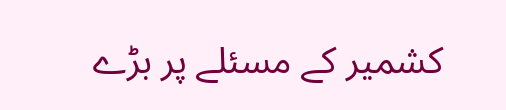کشمیر کے مسئلے پر بڑے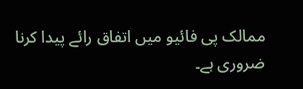ممالک پی فائیو میں اتفاق رائے پیدا کرنا ضروری ہے۔